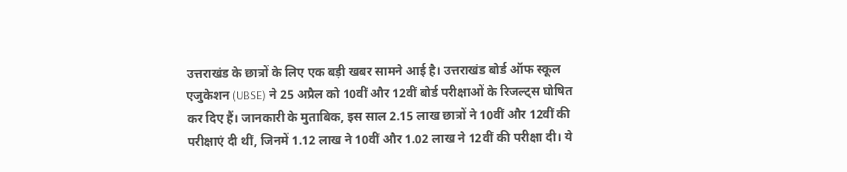उत्तराखंड के छात्रों के लिए एक बड़ी खबर सामने आई है। उत्तराखंड बोर्ड ऑफ स्कूल एजुकेशन (UBSE) ने 25 अप्रैल को 10वीं और 12वीं बोर्ड परीक्षाओं के रिजल्ट्स घोषित कर दिए हैं। जानकारी के मुताबिक, इस साल 2.15 लाख छात्रों ने 10वीं और 12वीं की परीक्षाएं दी थीं, जिनमें 1.12 लाख ने 10वीं और 1.02 लाख ने 12वीं की परीक्षा दी। ये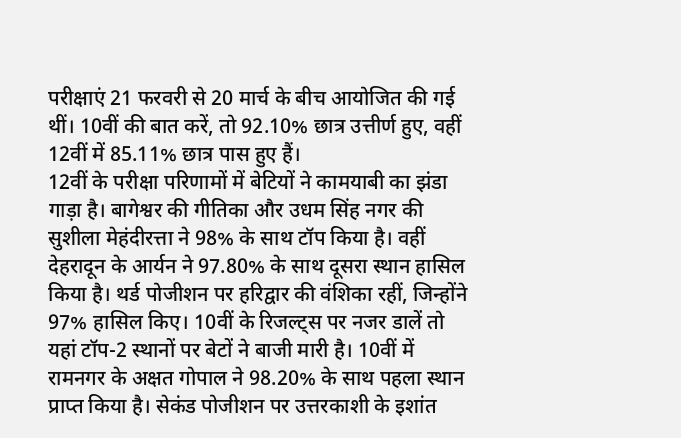परीक्षाएं 21 फरवरी से 20 मार्च के बीच आयोजित की गई थीं। 10वीं की बात करें, तो 92.10% छात्र उत्तीर्ण हुए, वहीं 12वीं में 85.11% छात्र पास हुए हैं।
12वीं के परीक्षा परिणामों में बेटियों ने कामयाबी का झंडा गाड़ा है। बागेश्वर की गीतिका और उधम सिंह नगर की सुशीला मेहंदीरत्ता ने 98% के साथ टॉप किया है। वहीं देहरादून के आर्यन ने 97.80% के साथ दूसरा स्थान हासिल किया है। थर्ड पोजीशन पर हरिद्वार की वंशिका रहीं, जिन्होंने 97% हासिल किए। 10वीं के रिजल्ट्स पर नजर डालें तो यहां टॉप-2 स्थानों पर बेटों ने बाजी मारी है। 10वीं में रामनगर के अक्षत गोपाल ने 98.20% के साथ पहला स्थान प्राप्त किया है। सेकंड पोजीशन पर उत्तरकाशी के इशांत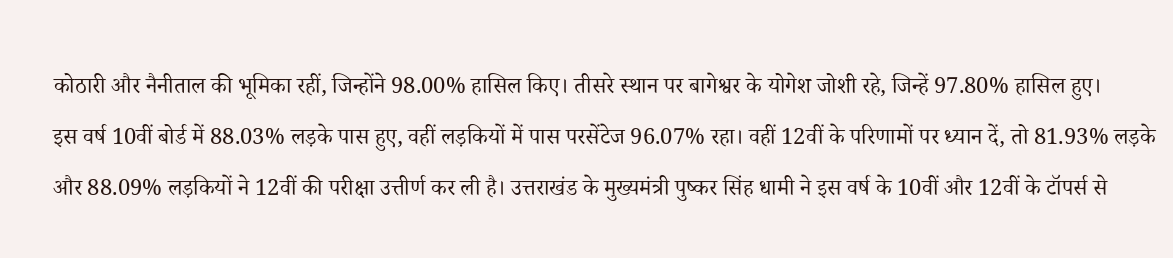कोठारी और नैनीताल की भूमिका रहीं, जिन्होंने 98.00% हासिल किए। तीसरे स्थान पर बागेश्वर के योगेश जोशी रहे, जिन्हें 97.80% हासिल हुए।
इस वर्ष 10वीं बोर्ड में 88.03% लड़के पास हुए, वहीं लड़कियों में पास परसेंटेज 96.07% रहा। वहीं 12वीं के परिणामों पर ध्यान दें, तो 81.93% लड़के और 88.09% लड़कियों ने 12वीं की परीक्षा उत्तीर्ण कर ली है। उत्तराखंड के मुख्यमंत्री पुष्कर सिंह धामी ने इस वर्ष के 10वीं और 12वीं के टॉपर्स से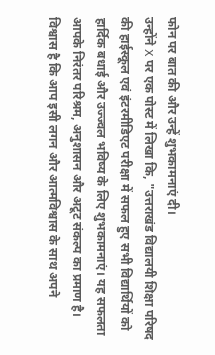फोन पर बात की और उन्हें शुभकामनाएं दी।
उन्होंने X पर एक पोस्ट में लिखा कि, "उत्तराखंड विद्यालयी शिक्षा परिषद की हाईस्कूल एवं इंटरमीडिएट परीक्षा में सफल हुए सभी विद्यार्थियों को हार्दिक बधाई और उज्ज्वल भविष्य के लिए शुभकामनाएं। यह सफलता आपके निरंतर परिश्रम, अनुशासन और अटूट संकल्प का प्रमाण है। विश्वास है कि आप इसी लगन और आत्मविश्वास के साथ अपने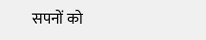सपनों को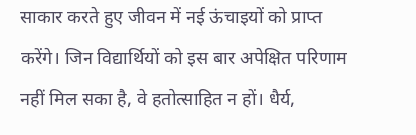साकार करते हुए जीवन में नई ऊंचाइयों को प्राप्त करेंगे। जिन विद्यार्थियों को इस बार अपेक्षित परिणाम नहीं मिल सका है, वे हतोत्साहित न हों। धैर्य,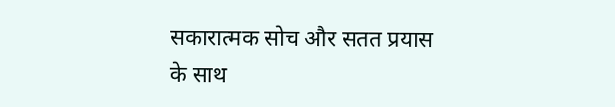सकारात्मक सोच और सतत प्रयास के साथ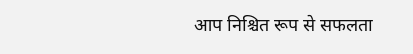आप निश्चित रूप से सफलता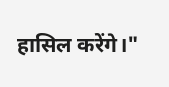हासिल करेंगे।"